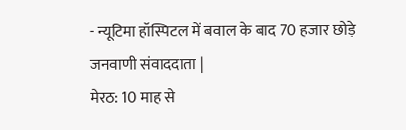- न्यूटिमा हॉस्पिटल में बवाल के बाद 70 हजार छोड़े
जनवाणी संवाददाता |
मेरठ: 10 माह से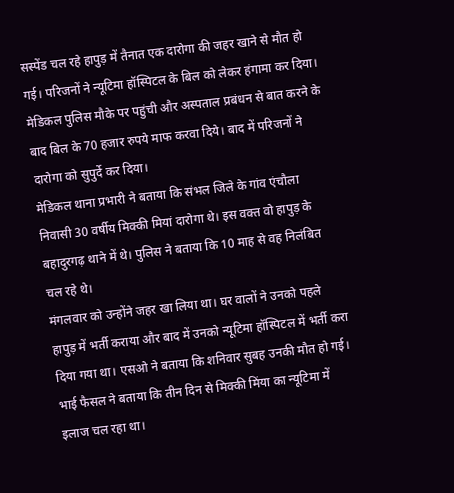सस्पेंड चल रहे हापुड़ में तैनात एक दारोगा की जहर खाने से मौत हो गई। परिजनों ने न्यूटिमा हॉस्पिटल के बिल को लेकर हंगामा कर दिया। मेडिकल पुलिस मौके पर पहुंची और अस्पताल प्रबंधन से बात करने के बाद बिल के 70 हजार रुपये माफ करवा दिये। बाद में परिजनों ने दारोगा को सुपुर्दे कर दिया।
मेडिकल थाना प्रभारी ने बताया कि संभल जिले के गांव एंचौला निवासी 30 वर्षीय मिक्की मियां दारोगा थे। इस वक्त वो हापुड़ के बहादुरगढ़ थाने में थे। पुलिस ने बताया कि 10 माह से वह निलंबित चल रहे थे।
मंगलवार को उन्होंने जहर खा लिया था। घर वालों ने उनको पहले हापुड़ में भर्ती कराया और बाद में उनको न्यूटिमा हॉस्पिटल में भर्ती करा दिया गया था। एसओ ने बताया कि शनिवार सुबह उनकी मौत हो गई।
भाई फैसल ने बताया कि तीन दिन से मिक्की मिंया का न्यूटिमा में इलाज चल रहा था।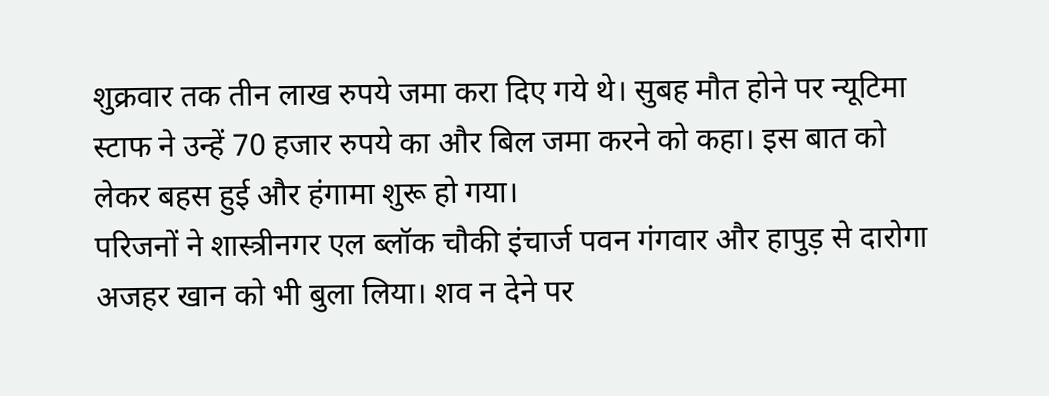शुक्रवार तक तीन लाख रुपये जमा करा दिए गये थे। सुबह मौत होने पर न्यूटिमा स्टाफ ने उन्हें 70 हजार रुपये का और बिल जमा करने को कहा। इस बात को लेकर बहस हुई और हंगामा शुरू हो गया।
परिजनों ने शास्त्रीनगर एल ब्लॉक चौकी इंचार्ज पवन गंगवार और हापुड़ से दारोगा अजहर खान को भी बुला लिया। शव न देने पर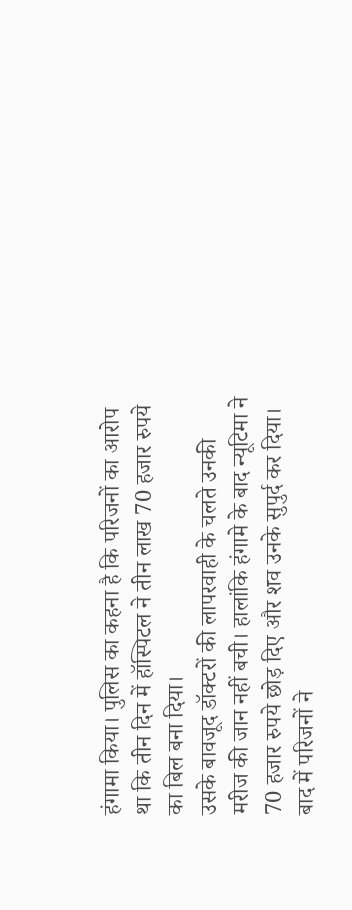हंगामा किया। पुलिस का कहना है कि परिजनों का आरोप था कि तीन दिन में हॉस्पिटल ने तीन लाख 70 हजार रुपये का बिल बना दिया।
उसके बावजूद डॉक्टरों की लापरवाही के चलते उनकी मरीज की जान नहीं बची। हालांकि हंगामे के बाद न्यूटिमा ने 70 हजार रुपये छोड़ दिए और शव उनके सुपुर्द कर दिया। बाद में परिजनों ने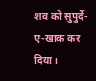शव को सुपुर्दे-ए-खाक कर दिया।